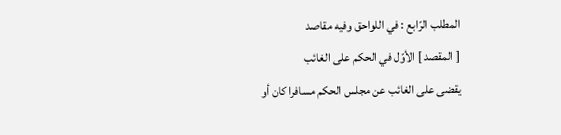المطلب الرّابع : في اللواحق وفيه مقاصد
[ المقصد ] الأوّل في الحكم على الغائب
يقضى على الغائب عن مجلس الحكم مسافرا كان أو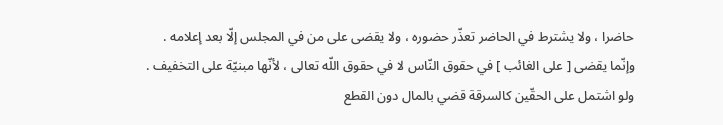حاضرا ، ولا يشترط في الحاضر تعذّر حضوره ، ولا يقضى على من في المجلس إلّا بعد إعلامه .
وإنّما يقضى [ على الغائب ] في حقوق النّاس لا في حقوق اللّه تعالى ، لأنّها مبنيّة على التخفيف .
ولو اشتمل على الحقّين كالسرقة قضي بالمال دون القطع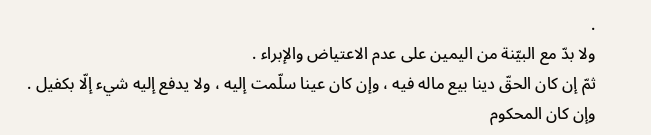.
ولا بدّ مع البيّنة من اليمين على عدم الاعتياض والإبراء .
ثمّ إن كان الحقّ دينا بيع ماله فيه ، وإن كان عينا سلّمت إليه ، ولا يدفع إليه شيء إلّا بكفيل .
وإن كان المحكوم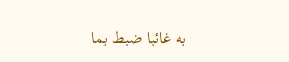به غائبا ضبط بما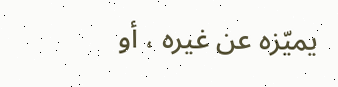يميّزه عن غيره ، أو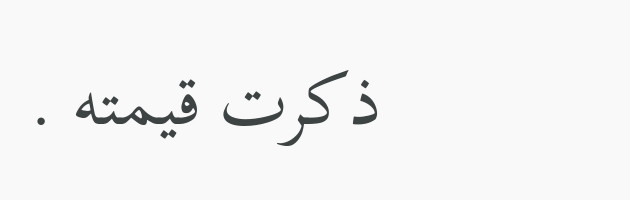ذكرت قيمته .